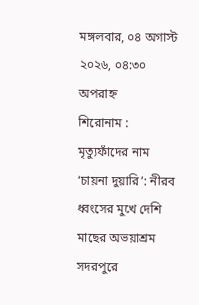মঙ্গলবার, ০৪ অগাস্ট ২০২৬, ০৪:৩০ অপরাহ্ন
শিরোনাম :
মৃত্যুফাঁদের নাম ‘চায়না দুয়ারি’: নীরব ধ্বংসের মুখে দেশি মাছের অভয়াশ্রম সদরপুরে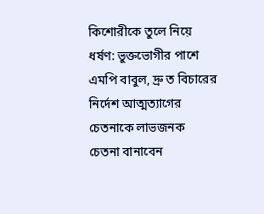কিশোরীকে তুলে নিয়ে ধর্ষণ: ভুক্তভোগীর পাশে এমপি বাবুল, দ্রু ত বিচারের নির্দেশ আত্মত্যাগের চেতনাকে লাভজনক চেতনা বানাবেন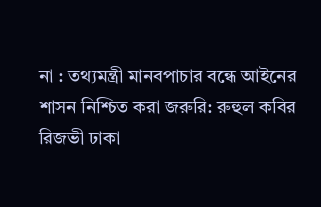না : তথ্যমন্ত্রী মানবপাচার বন্ধে আইনের শাসন নিশ্চিত করা জরুরি: রুহুল কবির রিজভী ঢাকা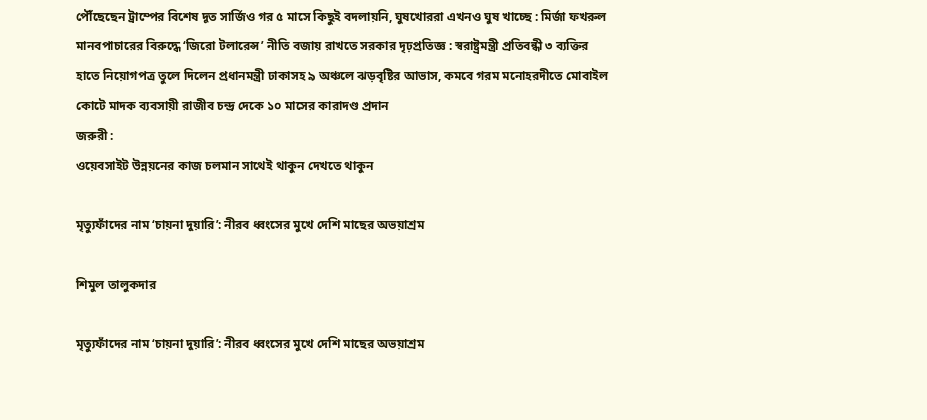পৌঁছেছেন ট্রাম্পের বিশেষ দূত সার্জিও গর ৫ মাসে কিছুই বদলায়নি, ঘুষখোররা এখনও ঘুষ খাচ্ছে : মির্জা ফখরুল মানবপাচারের বিরুদ্ধে ‘জিরো টলারেন্স’ নীতি বজায় রাখতে সরকার দৃঢ়প্রতিজ্ঞ : স্বরাষ্ট্রমন্ত্রী প্রতিবন্ধী ৩ ব্যক্তির হাতে নিয়োগপত্র তুলে দিলেন প্রধানমন্ত্রী ঢাকাসহ ৯ অঞ্চলে ঝড়বৃষ্টির আভাস, কমবে গরম মনোহরদীতে মোবাইল কোটে মাদক ব্যবসায়ী রাজীব চন্দ্র দেকে ১০ মাসের কারাদণ্ড প্রদান
জরুরী :
ওয়েবসাইট উন্নয়নের কাজ চলমান সাথেই থাকুন দেখতে থাকুন

মৃত্যুফাঁদের নাম ‘চায়না দুয়ারি’: নীরব ধ্বংসের মুখে দেশি মাছের অভয়াশ্রম

শিমুল তালুকদার

মৃত্যুফাঁদের নাম ‘চায়না দুয়ারি’: নীরব ধ্বংসের মুখে দেশি মাছের অভয়াশ্রম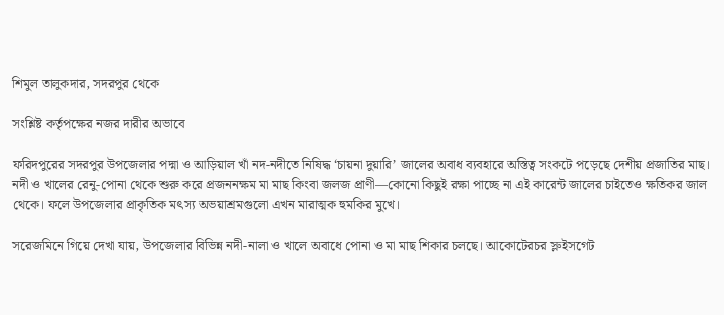শিমুল তালুকদার, সদরপুর থেকে

সংশ্লিষ্ট কর্তৃপক্ষের নজর দারীর অভাবে

ফরিদপুরের সদরপুর উপজেলার পদ্মা ও আড়িয়াল খাঁ নদ-নদীতে নিষিদ্ধ ‘চায়না দুয়ারি’ জালের অবাধ ব্যবহারে অস্তিত্ব সংকটে পড়েছে দেশীয় প্রজাতির মাছ। নদী ও খালের রেনু-পোনা থেকে শুরু করে প্রজননক্ষম মা মাছ কিংবা জলজ প্রাণী—কোনো কিছুই রক্ষা পাচ্ছে না এই কারেন্ট জালের চাইতেও ক্ষতিকর জাল থেকে। ফলে উপজেলার প্রাকৃতিক মৎস্য অভয়াশ্রমগুলো এখন মারাত্মক হুমকির মুখে।

সরেজমিনে গিয়ে দেখা যায়, উপজেলার বিভিন্ন নদী-নালা ও খালে অবাধে পোনা ও মা মাছ শিকার চলছে। আকোটেরচর স্লুইসগেট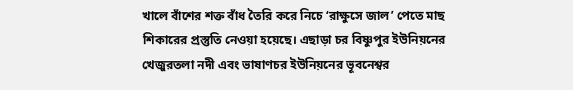খালে বাঁশের শক্ত বাঁধ তৈরি করে নিচে ‘রাক্ষুসে জাল’ পেতে মাছ শিকারের প্রস্তুতি নেওয়া হয়েছে। এছাড়া চর বিষ্ণুপুর ইউনিয়নের খেজুরতলা নদী এবং ভাষাণচর ইউনিয়নের ভূবনেশ্বর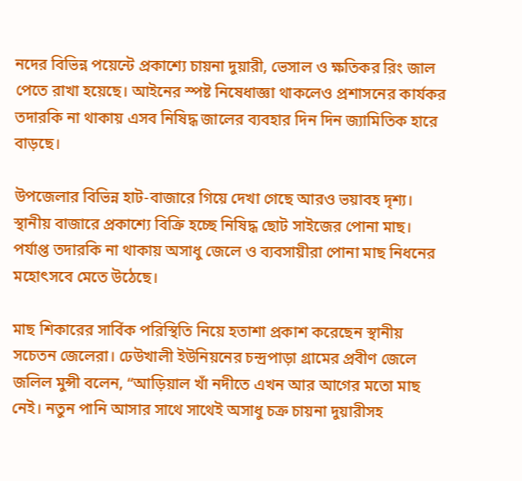নদের বিভিন্ন পয়েন্টে প্রকাশ্যে চায়না দুয়ারী, ভেসাল ও ক্ষতিকর রিং জাল পেতে রাখা হয়েছে। আইনের স্পষ্ট নিষেধাজ্ঞা থাকলেও প্রশাসনের কার্যকর তদারকি না থাকায় এসব নিষিদ্ধ জালের ব্যবহার দিন দিন জ্যামিতিক হারে বাড়ছে।

উপজেলার বিভিন্ন হাট-বাজারে গিয়ে দেখা গেছে আরও ভয়াবহ দৃশ্য। স্থানীয় বাজারে প্রকাশ্যে বিক্রি হচ্ছে নিষিদ্ধ ছোট সাইজের পোনা মাছ। পর্যাপ্ত তদারকি না থাকায় অসাধু জেলে ও ব্যবসায়ীরা পোনা মাছ নিধনের মহোৎসবে মেতে উঠেছে।

মাছ শিকারের সার্বিক পরিস্থিতি নিয়ে হতাশা প্রকাশ করেছেন স্থানীয় সচেতন জেলেরা। ঢেউখালী ইউনিয়নের চন্দ্রপাড়া গ্রামের প্রবীণ জেলে জলিল মুন্সী বলেন, “আড়িয়াল খাঁ নদীতে এখন আর আগের মতো মাছ নেই। নতুন পানি আসার সাথে সাথেই অসাধু চক্র চায়না দুয়ারীসহ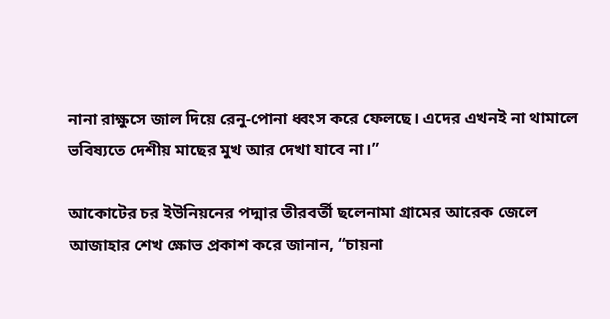নানা রাক্ষুসে জাল দিয়ে রেনু-পোনা ধ্বংস করে ফেলছে। এদের এখনই না থামালে ভবিষ্যতে দেশীয় মাছের মুখ আর দেখা যাবে না।”

আকোটের চর ইউনিয়নের পদ্মার তীরবর্তী ছলেনামা গ্রামের আরেক জেলে আজাহার শেখ ক্ষোভ প্রকাশ করে জানান, “চায়না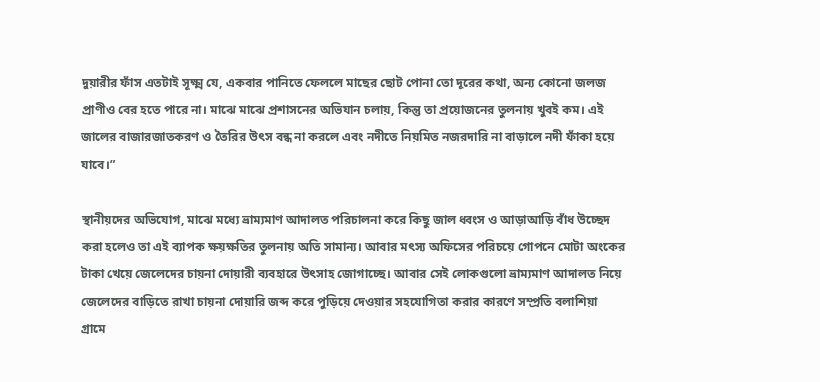দুয়ারীর ফাঁস এতটাই সূক্ষ্ম যে, একবার পানিতে ফেললে মাছের ছোট পোনা তো দূরের কথা, অন্য কোনো জলজ প্রাণীও বের হতে পারে না। মাঝে মাঝে প্রশাসনের অভিযান চলায়, কিন্তু তা প্রয়োজনের তুলনায় খুবই কম। এই জালের বাজারজাতকরণ ও তৈরির উৎস বন্ধ না করলে এবং নদীতে নিয়মিত নজরদারি না বাড়ালে নদী ফাঁকা হয়ে যাবে।”

স্থানীয়দের অভিযোগ, মাঝে মধ্যে ভ্রাম্যমাণ আদালত পরিচালনা করে কিছু জাল ধ্বংস ও আড়াআড়ি বাঁধ উচ্ছেদ করা হলেও তা এই ব্যাপক ক্ষয়ক্ষতির তুলনায় অতি সামান্য। আবার মৎস্য অফিসের পরিচয়ে গোপনে মোটা অংকের টাকা খেয়ে জেলেদের চায়না দোয়ারী ব্যবহারে উৎসাহ জোগাচ্ছে। আবার সেই লোকগুলো ভ্রাম্যমাণ আদালত নিয়ে জেলেদের বাড়িতে রাখা চায়না দোয়ারি জব্দ করে পুড়িয়ে দেওয়ার সহযোগিতা করার কারণে সম্প্রতি বলাশিয়া গ্রামে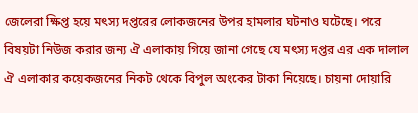জেলেরা ক্ষিপ্ত হয়ে মৎস্য দপ্তরের লোকজনের উপর হামলার ঘটনাও ঘটেছে। পরে বিষয়টা নিউজ করার জন্য ঐ এলাকায় গিয়ে জানা গেছে যে মৎস্য দপ্তর এর এক দালাল ঐ এলাকার কয়েকজনের নিকট থেকে বিপুল অংকের টাকা নিয়েছে। চায়না দোয়ারি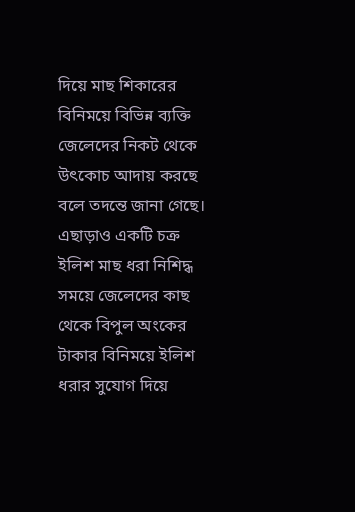দিয়ে মাছ শিকারের বিনিময়ে বিভিন্ন ব্যক্তি জেলেদের নিকট থেকে উৎকোচ আদায় করছে বলে তদন্তে জানা গেছে। এছাড়াও একটি চক্র ইলিশ মাছ ধরা নিশিদ্ধ সময়ে জেলেদের কাছ থেকে বিপুল অংকের টাকার বিনিময়ে ইলিশ ধরার সুযোগ দিয়ে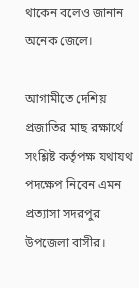থাকেন বলেও জানান অনেক জেলে।

আগামীতে দেশিয় প্রজাতির মাছ রক্ষার্থে সংশ্লিষ্ট কর্তৃপক্ষ যথাযথ পদক্ষেপ নিবেন এমন প্রত্যাসা সদরপুর উপজেলা বাসীর।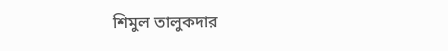শিমুল তালুকদার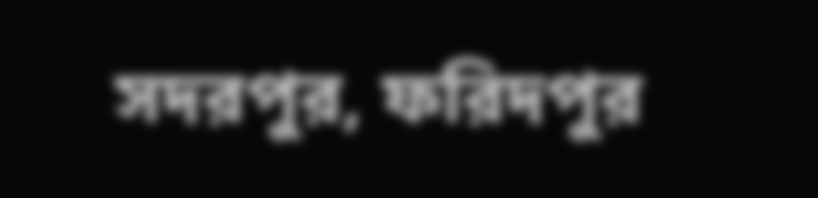সদরপুর, ফরিদপুর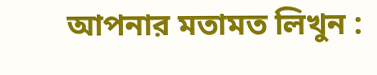আপনার মতামত লিখুন :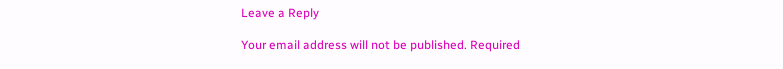Leave a Reply

Your email address will not be published. Required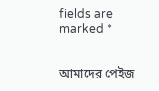fields are marked *


আমাদের পেইজ